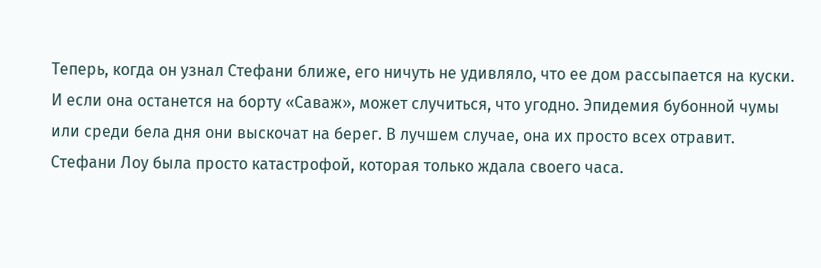Теперь, когда он узнал Стефани ближе, его ничуть не удивляло, что ее дом рассыпается на куски. И если она останется на борту «Саваж», может случиться, что угодно. Эпидемия бубонной чумы или среди бела дня они выскочат на берег. В лучшем случае, она их просто всех отравит. Стефани Лоу была просто катастрофой, которая только ждала своего часа.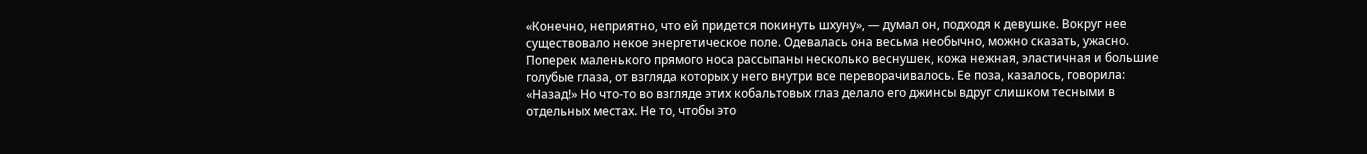«Конечно, неприятно, что ей придется покинуть шхуну», — думал он, подходя к девушке. Вокруг нее существовало некое энергетическое поле. Одевалась она весьма необычно, можно сказать, ужасно. Поперек маленького прямого носа рассыпаны несколько веснушек, кожа нежная, эластичная и большие голубые глаза, от взгляда которых у него внутри все переворачивалось. Ее поза, казалось, говорила: «Назад!» Но что-то во взгляде этих кобальтовых глаз делало его джинсы вдруг слишком тесными в отдельных местах. Не то, чтобы это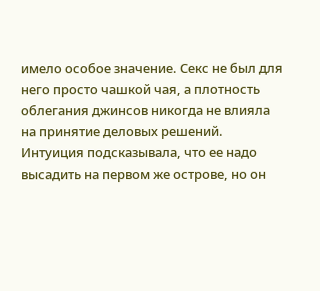имело особое значение. Секс не был для него просто чашкой чая, а плотность облегания джинсов никогда не влияла на принятие деловых решений. Интуиция подсказывала, что ее надо высадить на первом же острове, но он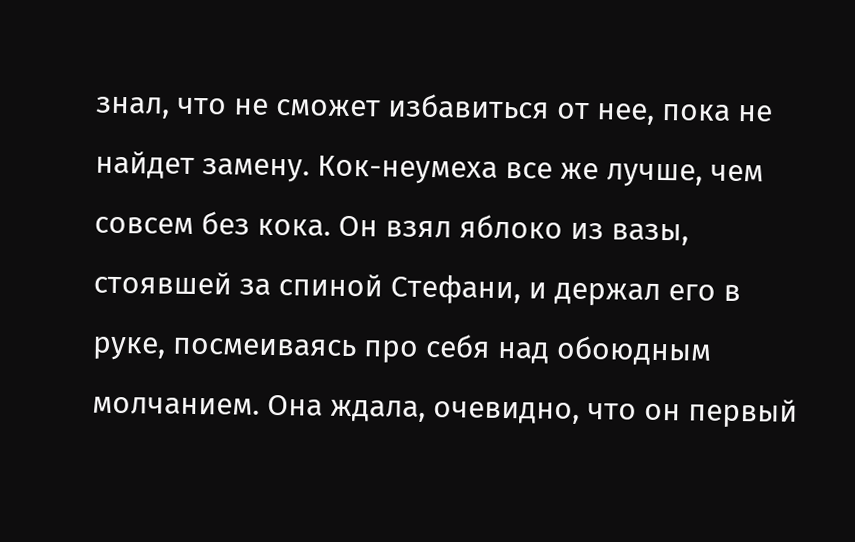знал, что не сможет избавиться от нее, пока не найдет замену. Кок-неумеха все же лучше, чем совсем без кока. Он взял яблоко из вазы, стоявшей за спиной Стефани, и держал его в руке, посмеиваясь про себя над обоюдным молчанием. Она ждала, очевидно, что он первый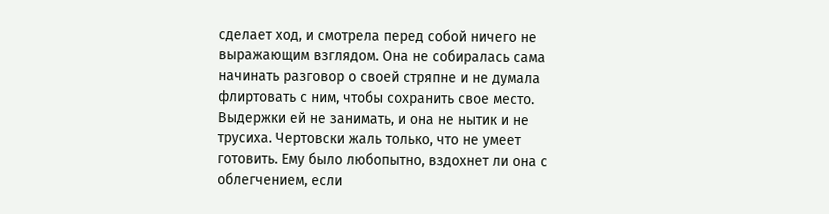сделает ход, и смотрела перед собой ничего не выражающим взглядом. Она не собиралась сама начинать разговор о своей стряпне и не думала флиртовать с ним, чтобы сохранить свое место. Выдержки ей не занимать, и она не нытик и не трусиха. Чертовски жаль только, что не умеет готовить. Ему было любопытно, вздохнет ли она с облегчением, если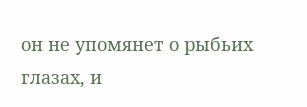он не упомянет о рыбьих глазах, и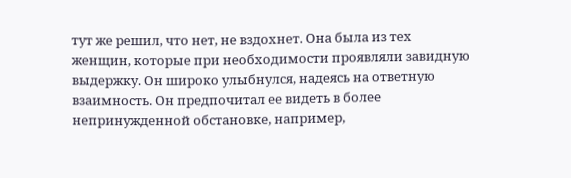тут же решил, что нет, не вздохнет. Она была из тех женщин, которые при необходимости проявляли завидную выдержку. Он широко улыбнулся, надеясь на ответную взаимность. Он предпочитал ее видеть в более непринужденной обстановке, например,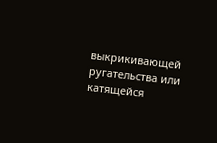выкрикивающей ругательства или катящейся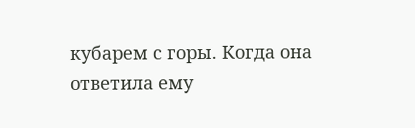кубарем с горы. Когда она ответила ему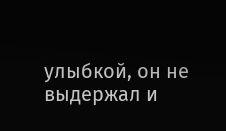улыбкой, он не выдержал и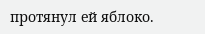протянул ей яблоко.